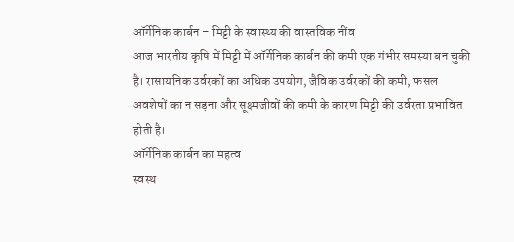ऑर्गेनिक कार्बन – मिट्टी के स्वास्थ्य की वास्तविक नींव
आज भारतीय कृषि में मिट्टी में ऑर्गेनिक कार्बन की कमी एक गंभीर समस्या बन चुकी है। रासायनिक उर्वरकों का अधिक उपयोग, जैविक उर्वरकों की कमी, फसल अवशेषों का न सड़ना और सूक्ष्मजीवों की कमी के कारण मिट्टी की उर्वरता प्रभावित होती है।
ऑर्गेनिक कार्बन का महत्व
स्वस्थ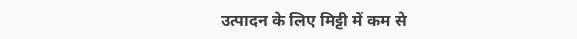उत्पादन के लिए मिट्टी में कम से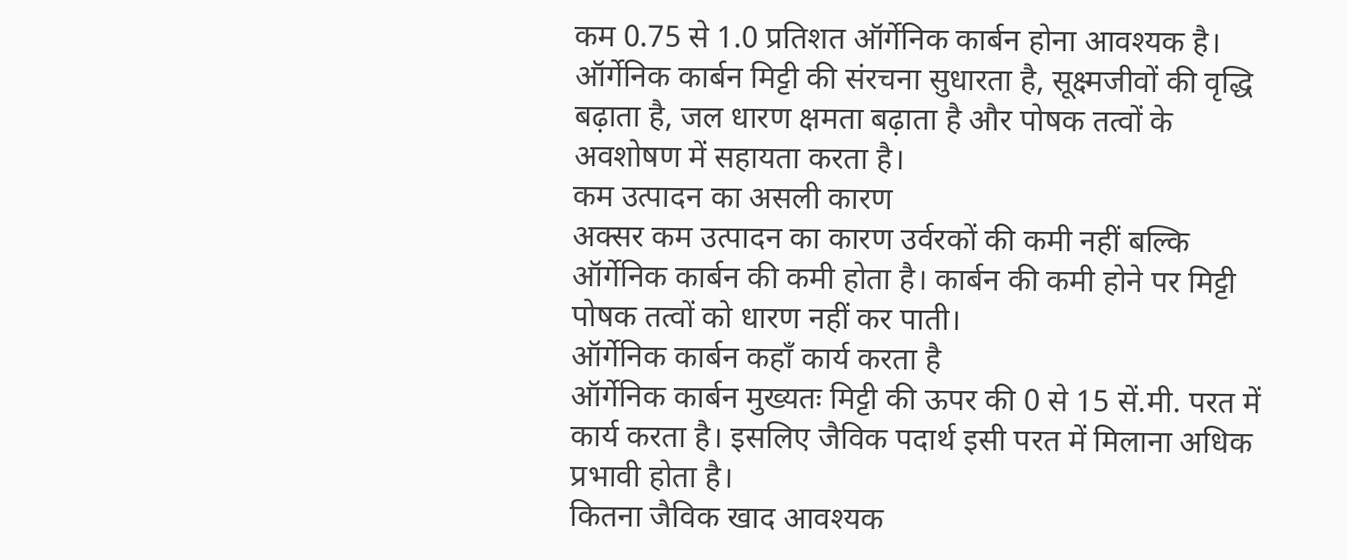कम 0.75 से 1.0 प्रतिशत ऑर्गेनिक कार्बन होना आवश्यक है। ऑर्गेनिक कार्बन मिट्टी की संरचना सुधारता है, सूक्ष्मजीवों की वृद्धि बढ़ाता है, जल धारण क्षमता बढ़ाता है और पोषक तत्वों के अवशोषण में सहायता करता है।
कम उत्पादन का असली कारण
अक्सर कम उत्पादन का कारण उर्वरकों की कमी नहीं बल्कि ऑर्गेनिक कार्बन की कमी होता है। कार्बन की कमी होने पर मिट्टी पोषक तत्वों को धारण नहीं कर पाती।
ऑर्गेनिक कार्बन कहाँ कार्य करता है
ऑर्गेनिक कार्बन मुख्यतः मिट्टी की ऊपर की 0 से 15 सें.मी. परत में कार्य करता है। इसलिए जैविक पदार्थ इसी परत में मिलाना अधिक प्रभावी होता है।
कितना जैविक खाद आवश्यक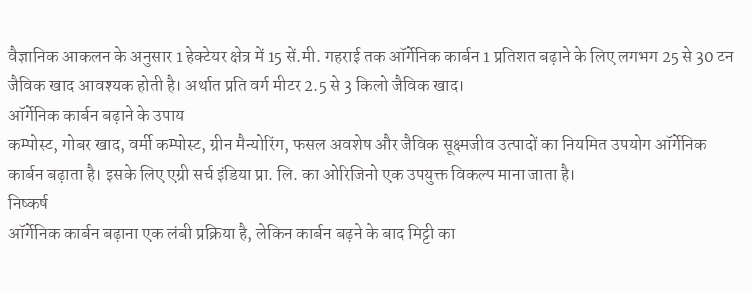वैज्ञानिक आकलन के अनुसार 1 हेक्टेयर क्षेत्र में 15 सें.मी. गहराई तक ऑर्गेनिक कार्बन 1 प्रतिशत बढ़ाने के लिए लगभग 25 से 30 टन जैविक खाद आवश्यक होती है। अर्थात प्रति वर्ग मीटर 2.5 से 3 किलो जैविक खाद।
ऑर्गेनिक कार्बन बढ़ाने के उपाय
कम्पोस्ट, गोबर खाद, वर्मी कम्पोस्ट, ग्रीन मैन्योरिंग, फसल अवशेष और जैविक सूक्ष्मजीव उत्पादों का नियमित उपयोग ऑर्गेनिक कार्बन बढ़ाता है। इसके लिए एग्री सर्च इंडिया प्रा. लि. का ओरिजिनो एक उपयुक्त विकल्प माना जाता है।
निष्कर्ष
ऑर्गेनिक कार्बन बढ़ाना एक लंबी प्रक्रिया है, लेकिन कार्बन बढ़ने के बाद मिट्टी का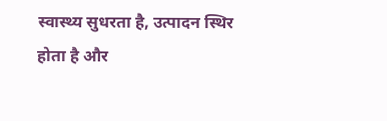स्वास्थ्य सुधरता है, उत्पादन स्थिर होता है और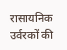रासायनिक उर्वरकों की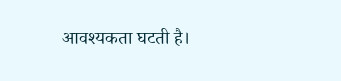आवश्यकता घटती है।